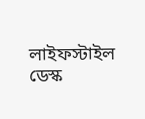লাইফস্টাইল ডেস্ক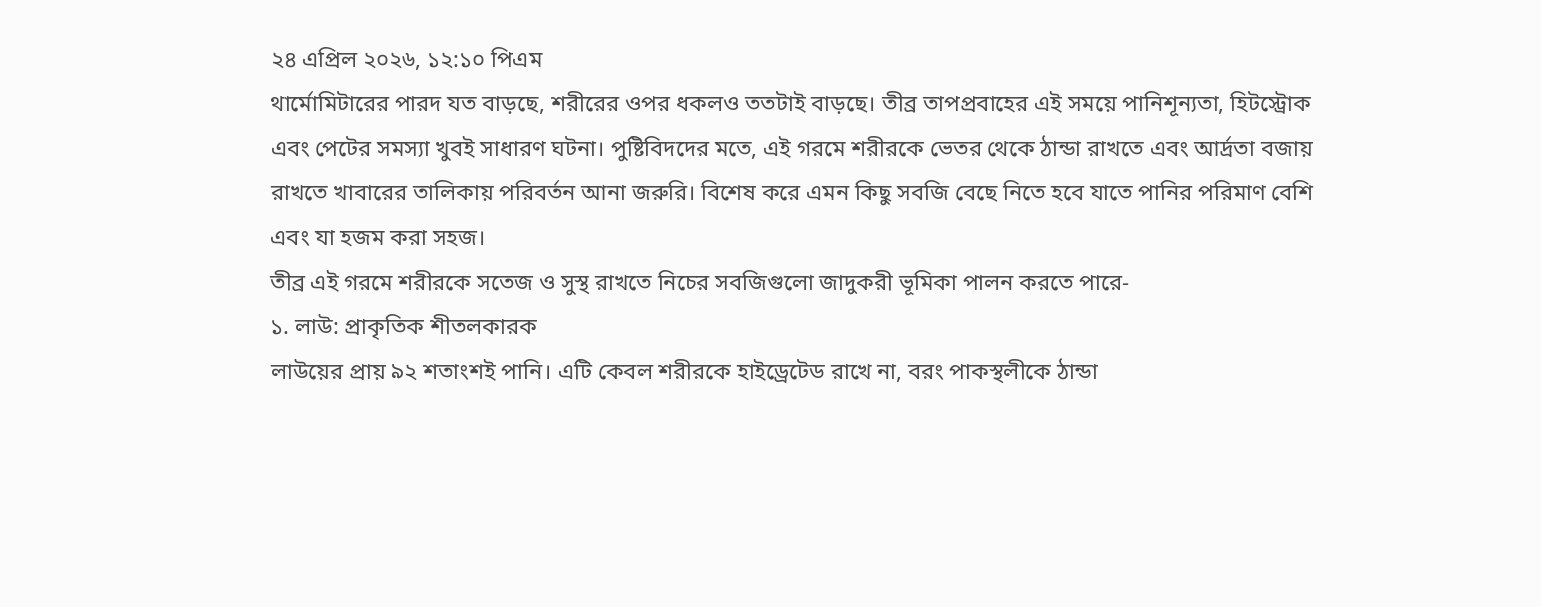২৪ এপ্রিল ২০২৬, ১২:১০ পিএম
থার্মোমিটারের পারদ যত বাড়ছে, শরীরের ওপর ধকলও ততটাই বাড়ছে। তীব্র তাপপ্রবাহের এই সময়ে পানিশূন্যতা, হিটস্ট্রোক এবং পেটের সমস্যা খুবই সাধারণ ঘটনা। পুষ্টিবিদদের মতে, এই গরমে শরীরকে ভেতর থেকে ঠান্ডা রাখতে এবং আর্দ্রতা বজায় রাখতে খাবারের তালিকায় পরিবর্তন আনা জরুরি। বিশেষ করে এমন কিছু সবজি বেছে নিতে হবে যাতে পানির পরিমাণ বেশি এবং যা হজম করা সহজ।
তীব্র এই গরমে শরীরকে সতেজ ও সুস্থ রাখতে নিচের সবজিগুলো জাদুকরী ভূমিকা পালন করতে পারে-
১. লাউ: প্রাকৃতিক শীতলকারক
লাউয়ের প্রায় ৯২ শতাংশই পানি। এটি কেবল শরীরকে হাইড্রেটেড রাখে না, বরং পাকস্থলীকে ঠান্ডা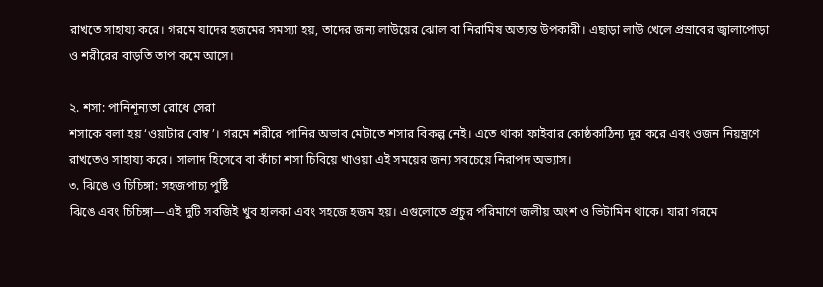রাখতে সাহায্য করে। গরমে যাদের হজমের সমস্যা হয়, তাদের জন্য লাউয়ের ঝোল বা নিরামিষ অত্যন্ত উপকারী। এছাড়া লাউ খেলে প্রস্রাবের জ্বালাপোড়া ও শরীরের বাড়তি তাপ কমে আসে।

২. শসা: পানিশূন্যতা রোধে সেরা
শসাকে বলা হয় ‘ওয়াটার বোম্ব’। গরমে শরীরে পানির অভাব মেটাতে শসার বিকল্প নেই। এতে থাকা ফাইবার কোষ্ঠকাঠিন্য দূর করে এবং ওজন নিয়ন্ত্রণে রাখতেও সাহায্য করে। সালাদ হিসেবে বা কাঁচা শসা চিবিয়ে খাওয়া এই সময়ের জন্য সবচেয়ে নিরাপদ অভ্যাস।
৩. ঝিঙে ও চিচিঙ্গা: সহজপাচ্য পুষ্টি
ঝিঙে এবং চিচিঙ্গা—এই দুটি সবজিই খুব হালকা এবং সহজে হজম হয়। এগুলোতে প্রচুর পরিমাণে জলীয় অংশ ও ভিটামিন থাকে। যারা গরমে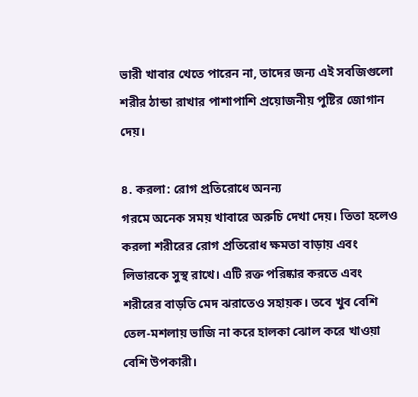ভারী খাবার খেতে পারেন না, তাদের জন্য এই সবজিগুলো শরীর ঠান্ডা রাখার পাশাপাশি প্রয়োজনীয় পুষ্টির জোগান দেয়।

৪. করলা: রোগ প্রতিরোধে অনন্য
গরমে অনেক সময় খাবারে অরুচি দেখা দেয়। তিতা হলেও করলা শরীরের রোগ প্রতিরোধ ক্ষমতা বাড়ায় এবং লিভারকে সুস্থ রাখে। এটি রক্ত পরিষ্কার করতে এবং শরীরের বাড়তি মেদ ঝরাতেও সহায়ক। তবে খুব বেশি তেল-মশলায় ভাজি না করে হালকা ঝোল করে খাওয়া বেশি উপকারী।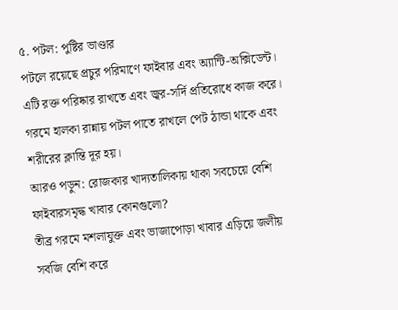৫. পটল: পুষ্টির ভাণ্ডার
পটলে রয়েছে প্রচুর পরিমাণে ফাইবার এবং অ্যান্টি-অক্সিডেন্ট। এটি রক্ত পরিষ্কার রাখতে এবং জ্বর-সর্দি প্রতিরোধে কাজ করে। গরমে হালকা রান্নায় পটল পাতে রাখলে পেট ঠান্ডা থাকে এবং শরীরের ক্লান্তি দূর হয়।
আরও পড়ুন: রোজকার খাদ্যতালিকায় থাকা সবচেয়ে বেশি ফাইবারসমৃদ্ধ খাবার কোনগুলো?
তীব্র গরমে মশলাযুক্ত এবং ভাজাপোড়া খাবার এড়িয়ে জলীয় সবজি বেশি করে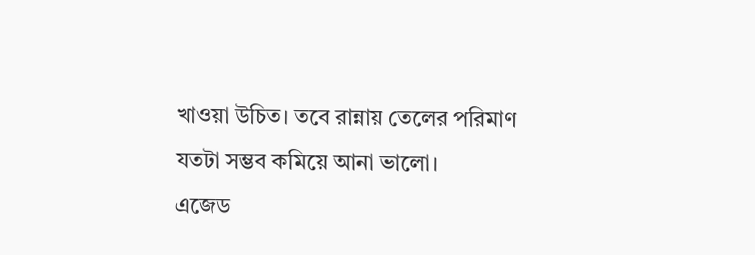খাওয়া উচিত। তবে রান্নায় তেলের পরিমাণ যতটা সম্ভব কমিয়ে আনা ভালো।
এজেড